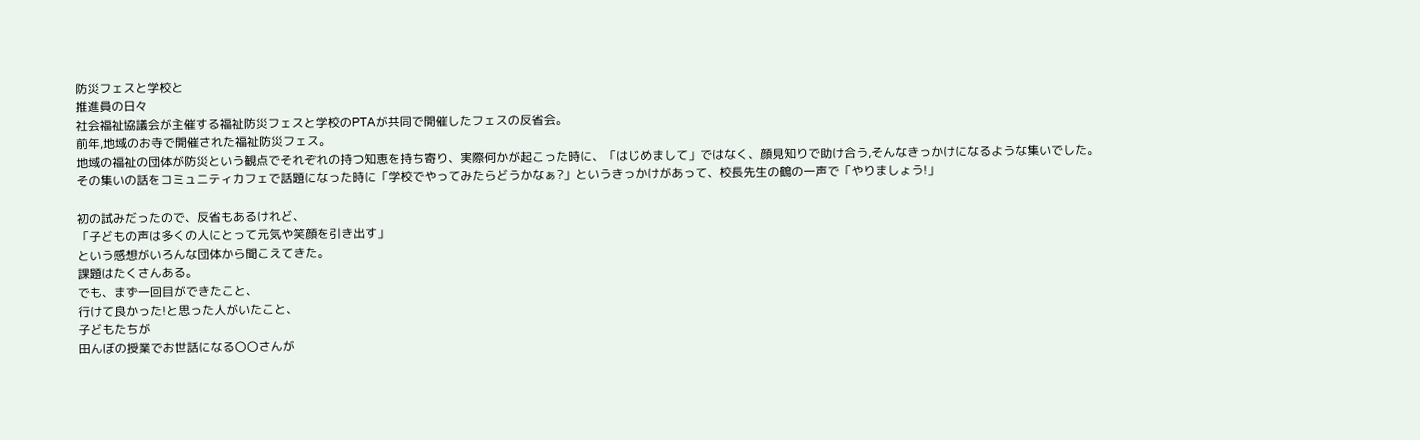防災フェスと学校と
推進員の日々
社会福祉協議会が主催する福祉防災フェスと学校のPTAが共同で開催したフェスの反省会。
前年,地域のお寺で開催された福祉防災フェス。
地域の福祉の団体が防災という観点でそれぞれの持つ知恵を持ち寄り、実際何かが起こった時に、「はじめまして」ではなく、顔見知りで助け合う,そんなきっかけになるような集いでした。
その集いの話をコミュニティカフェで話題になった時に「学校でやってみたらどうかなぁ?」というきっかけがあって、校長先生の鶴の一声で「やりましょう!」

初の試みだったので、反省もあるけれど、
「子どもの声は多くの人にとって元気や笑顔を引き出す」
という感想がいろんな団体から聞こえてきた。
課題はたくさんある。
でも、まず一回目ができたこと、
行けて良かった!と思った人がいたこと、
子どもたちが
田んぼの授業でお世話になる〇〇さんが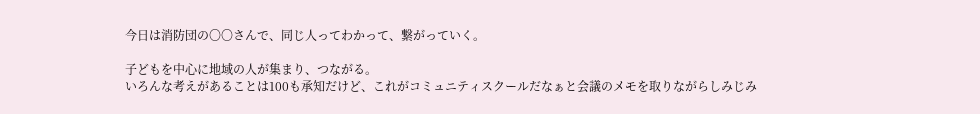今日は消防団の〇〇さんで、同じ人ってわかって、繋がっていく。

子どもを中心に地域の人が集まり、つながる。
いろんな考えがあることは100も承知だけど、これがコミュニティスクールだなぁと会議のメモを取りながらしみじみ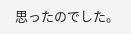思ったのでした。